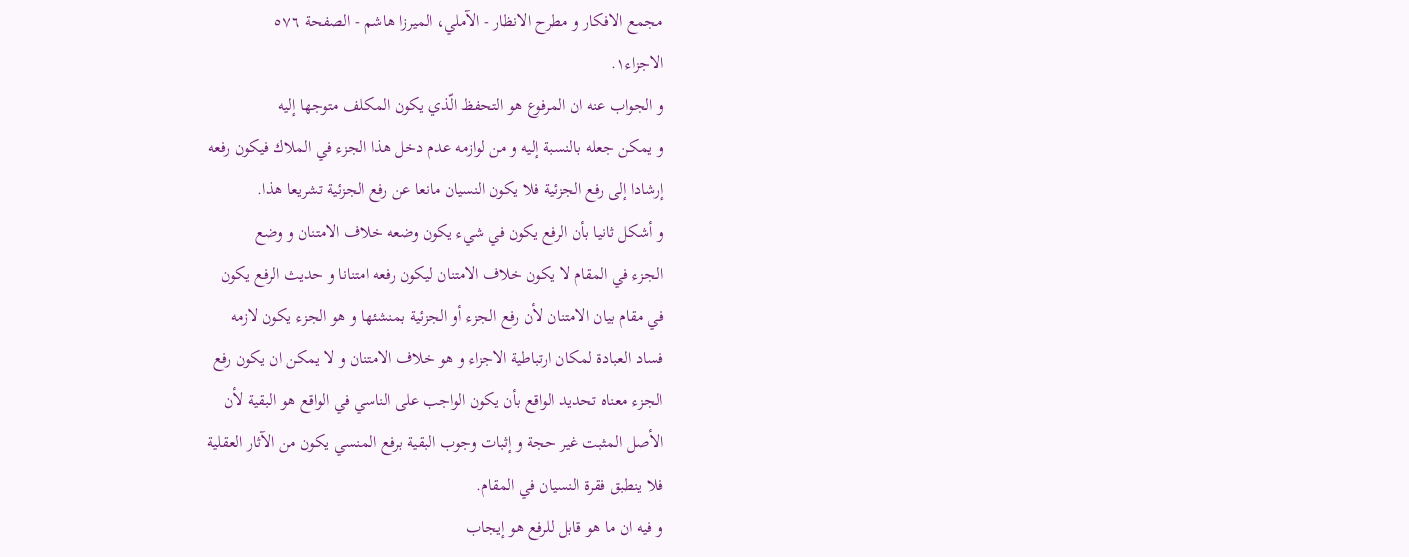مجمع الافكار و مطرح الانظار - الآملي، الميرزا هاشم - الصفحة ٥٧٦
الاجزاء١.
و الجواب عنه ان المرفوع هو التحفظ الّذي يكون المكلف متوجها إليه
و يمكن جعله بالنسبة إليه و من لوازمه عدم دخل هذا الجزء في الملاك فيكون رفعه
إرشادا إلى رفع الجزئية فلا يكون النسيان مانعا عن رفع الجزئية تشريعا هذا.
و أشكل ثانيا بأن الرفع يكون في شيء يكون وضعه خلاف الامتنان و وضع
الجزء في المقام لا يكون خلاف الامتنان ليكون رفعه امتنانا و حديث الرفع يكون
في مقام بيان الامتنان لأن رفع الجزء أو الجزئية بمنشئها و هو الجزء يكون لازمه
فساد العبادة لمكان ارتباطية الاجزاء و هو خلاف الامتنان و لا يمكن ان يكون رفع
الجزء معناه تحديد الواقع بأن يكون الواجب على الناسي في الواقع هو البقية لأن
الأصل المثبت غير حجة و إثبات وجوب البقية برفع المنسي يكون من الآثار العقلية
فلا ينطبق فقرة النسيان في المقام.
و فيه ان ما هو قابل للرفع هو إيجاب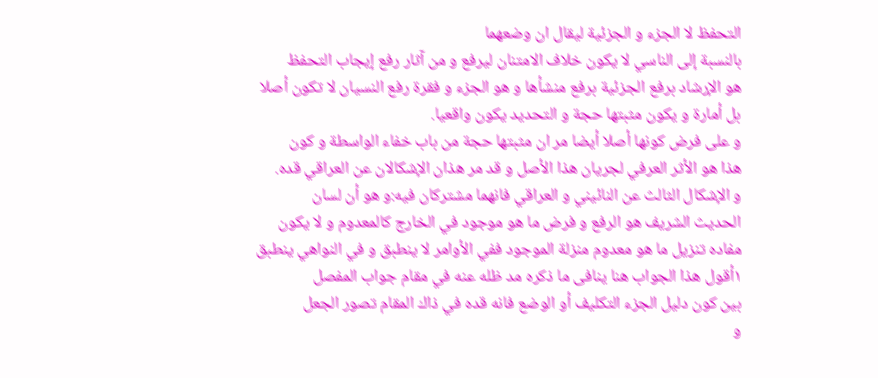التحفظ لا الجزء و الجزئية ليقال ان وضعهما
بالنسبة إلى الناسي لا يكون خلاف الامتنان ليرفع و من آثار رفع إيجاب التحفظ
هو الإرشاد برفع الجزئية برفع منشأها و هو الجزء و فقرة رفع النسيان لا تكون أصلا
بل أمارة و يكون مثبتها حجة و التحديد يكون واقعيا.
و على فرض كونها أصلا أيضا مر ان مثبتها حجة من باب خفاء الواسطة و كون
هذا هو الأثر العرفي لجريان هذا الأصل و قد مر هذان الإشكالان عن العراقي قده.
و الإشكال الثالث عن النائيني و العراقي فانهما مشتركان فيه:و هو أن لسان
الحديث الشريف هو الرفع و فرض ما هو موجود في الخارج كالمعدوم و لا يكون
مفاده تنزيل ما هو معدوم منزلة الموجود ففي الأوامر لا ينطبق و في النواهي ينطبق
١أقول هذا الجواب هنا ينافى ما ذكره مد ظله عنه في مقام جواب المفصل
بين كون دليل الجزء التكليف أو الوضع فانه قده في ذاك المقام تصور الجعل
و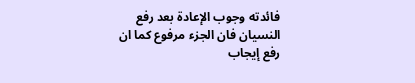فائدته وجوب الإعادة بعد رفع النسيان فان الجزء مرفوع كما ان رفع إيجاب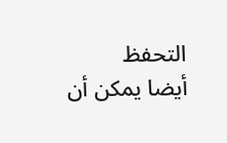التحفظ
أيضا يمكن أن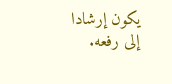يكون إرشادا إلى رفعه.